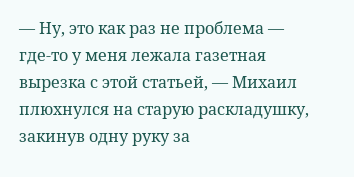— Ну, это как раз не проблема — где-то у меня лежала газетная вырезка с этой статьей, — Михаил плюхнулся на старую раскладушку, закинув одну руку за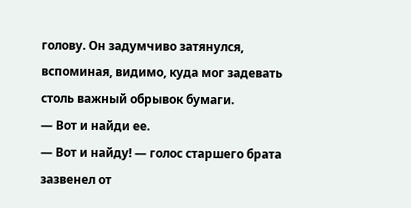голову. Он задумчиво затянулся, вспоминая, видимо, куда мог задевать столь важный обрывок бумаги.
— Вот и найди ее.
— Вот и найду! — голос старшего брата зазвенел от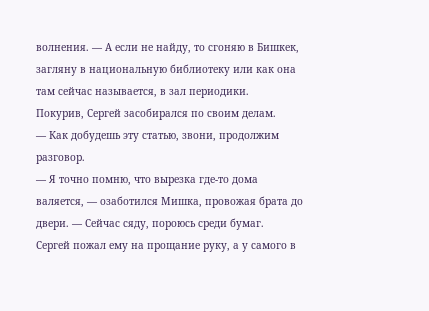волнения. — А если не найду, то сгоняю в Бишкек, загляну в национальную библиотеку или как она там сейчас называется, в зал периодики.
Покурив, Сергей засобирался по своим делам.
— Как добудешь эту статью, звони, продолжим разговор.
— Я точно помню, что вырезка где-то дома валяется, — озаботился Мишка, провожая брата до двери. — Сейчас сяду, пороюсь среди бумаг.
Сергей пожал ему на прощание руку, а у самого в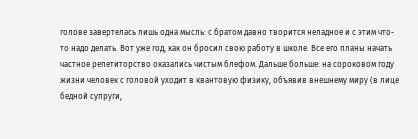голове завертелась лишь одна мысль: с братом давно творится неладное и с этим что-то надо делать. Вот уже год, как он бросил свою работу в школе. Все его планы начать частное репетиторство оказались чистым блефом. Дальше больше: на сороковом году жизни человек с головой уходит в квантовую физику, объявив внешнему миру (в лице бедной супруги,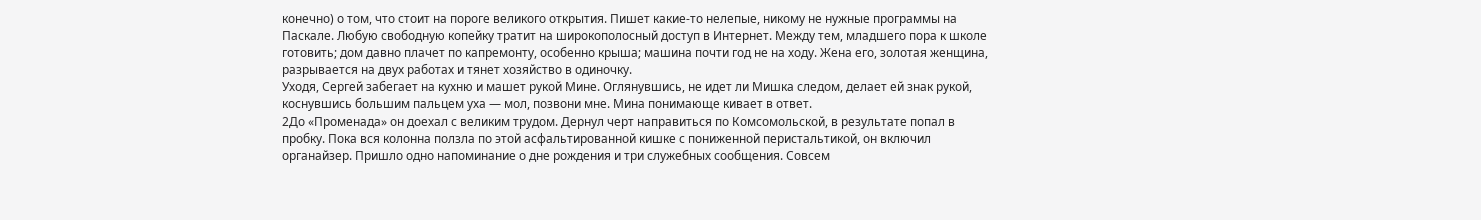конечно) о том, что стоит на пороге великого открытия. Пишет какие-то нелепые, никому не нужные программы на Паскале. Любую свободную копейку тратит на широкополосный доступ в Интернет. Между тем, младшего пора к школе готовить; дом давно плачет по капремонту, особенно крыша; машина почти год не на ходу. Жена его, золотая женщина, разрывается на двух работах и тянет хозяйство в одиночку.
Уходя, Сергей забегает на кухню и машет рукой Мине. Оглянувшись, не идет ли Мишка следом, делает ей знак рукой, коснувшись большим пальцем уха — мол, позвони мне. Мина понимающе кивает в ответ.
2До «Променада» он доехал с великим трудом. Дернул черт направиться по Комсомольской, в результате попал в пробку. Пока вся колонна ползла по этой асфальтированной кишке с пониженной перистальтикой, он включил органайзер. Пришло одно напоминание о дне рождения и три служебных сообщения. Совсем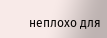неплохо для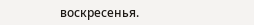воскресенья.